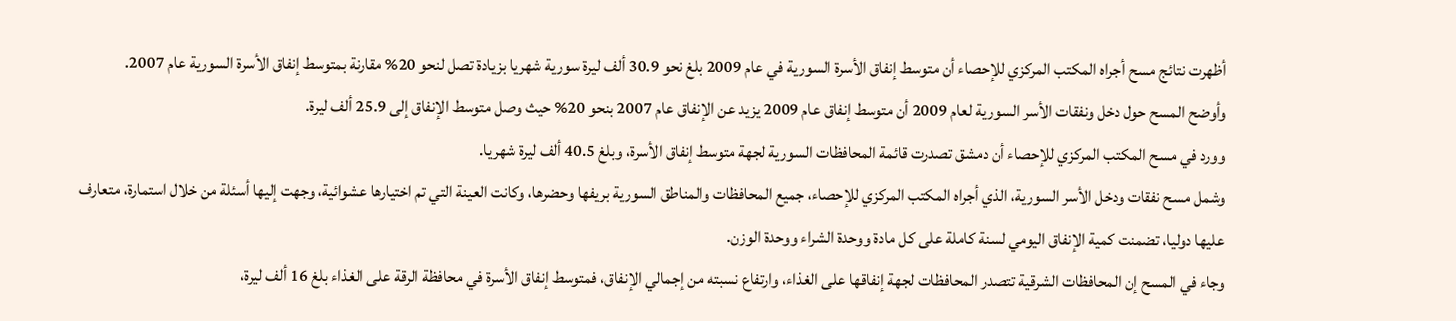أظهرت نتائج مسح أجراه المكتب المركزي للإحصاء أن متوسط إنفاق الأسرة السورية في عام 2009 بلغ نحو 30.9 ألف ليرة سورية شهريا بزيادة تصل لنحو 20% مقارنة بمتوسط إنفاق الأسرة السورية عام 2007.
وأوضح المسح حول دخل ونفقات الأسر السورية لعام 2009 أن متوسط إنفاق عام 2009 يزيد عن الإنفاق عام 2007 بنحو 20% حيث وصل متوسط الإنفاق إلى 25.9 ألف ليرة.
وورد في مسح المكتب المركزي للإحصاء أن دمشق تصدرت قائمة المحافظات السورية لجهة متوسط إنفاق الأسرة، وبلغ 40.5 ألف ليرة شهريا.
وشمل مسح نفقات ودخل الأسر السورية، الذي أجراه المكتب المركزي للإحصاء، جميع المحافظات والمناطق السورية بريفها وحضرها، وكانت العينة التي تم اختيارها عشوائية، وجهت إليها أسئلة من خلال استمارة، متعارف عليها دوليا، تضمنت كمية الإنفاق اليومي لسنة كاملة على كل مادة ووحدة الشراء ووحدة الوزن.
وجاء في المسح إن المحافظات الشرقية تتصدر المحافظات لجهة إنفاقها على الغذاء، وارتفاع نسبته من إجمالي الإنفاق، فمتوسط إنفاق الأسرة في محافظة الرقة على الغذاء بلغ 16 ألف ليرة،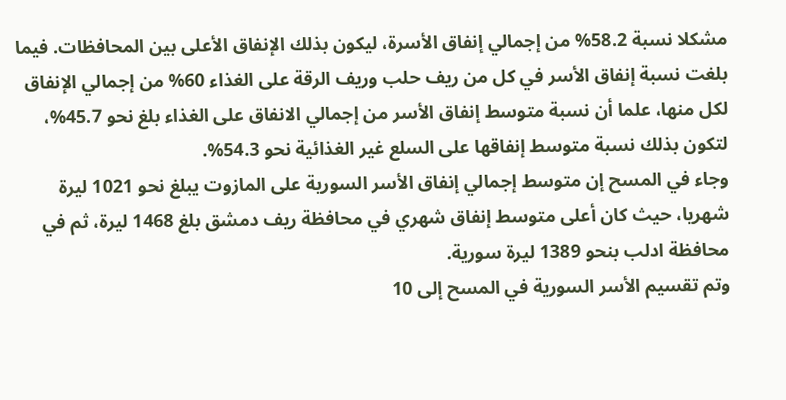مشكلا نسبة 58.2% من إجمالي إنفاق الأسرة، ليكون بذلك الإنفاق الأعلى بين المحافظات. فيما بلغت نسبة إنفاق الأسر في كل من ريف حلب وريف الرقة على الغذاء 60% من إجمالي الإنفاق لكل منها، علما أن نسبة متوسط إنفاق الأسر من إجمالي الانفاق على الغذاء بلغ نحو 45.7%، لتكون بذلك نسبة متوسط إنفاقها على السلع غير الغذائية نحو 54.3%.
وجاء في المسح إن متوسط إجمالي إنفاق الأسر السورية على المازوت يبلغ نحو 1021 ليرة شهريا، حيث كان أعلى متوسط إنفاق شهري في محافظة ريف دمشق بلغ 1468 ليرة، ثم في محافظة ادلب بنحو 1389 ليرة سورية.
وتم تقسيم الأسر السورية في المسح إلى 10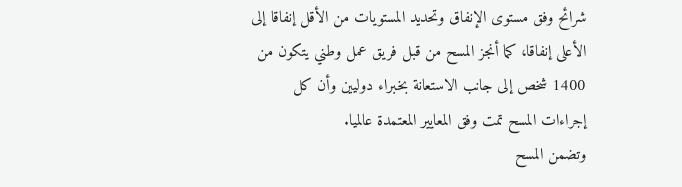شرائح وفق مستوى الإنفاق وتحديد المستويات من الأقل إنفاقا إلى الأعلى إنفاقا، كما أنجز المسح من قبل فريق عمل وطني يتكون من 1400 شخص إلى جانب الاستعانة بخبراء دوليين وأن كل إجراءات المسح تمت وفق المعايير المعتمدة عالميا.
وتضمن المسح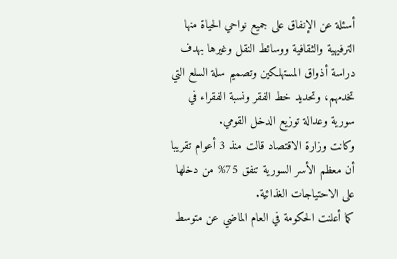أسئلة عن الإنفاق على جميع نواحي الحياة منها الترفيهية والثقافية ووسائط النقل وغيرها بهدف دراسة أذواق المستهلكين وتصميم سلة السلع التي تخدمهم، وتحديد خط الفقر ونسبة الفقراء في سورية وعدالة توزيع الدخل القومي.
وكانت وزارة الاقتصاد قالت منذ 3 أعوام تقريبا أن معظم الأسر السورية تنفق 75% من دخلها على الاحتياجات الغذائية.
كما أعلنت الحكومة في العام الماضي عن متوسط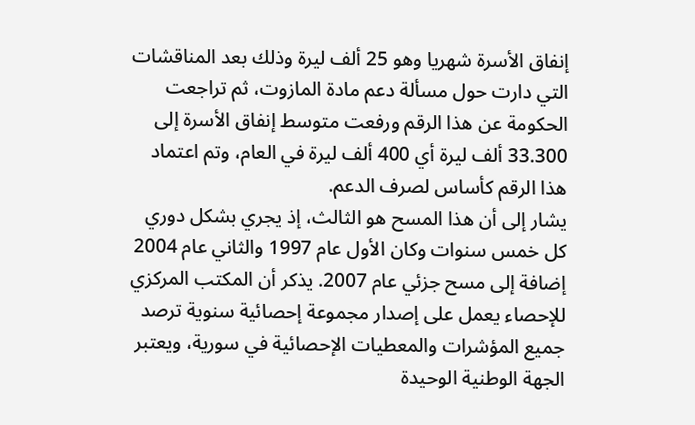إنفاق الأسرة شهريا وهو 25 ألف ليرة وذلك بعد المناقشات التي دارت حول مسألة دعم مادة المازوت، ثم تراجعت الحكومة عن هذا الرقم ورفعت متوسط إنفاق الأسرة إلى 33.300 ألف ليرة أي 400 ألف ليرة في العام، وتم اعتماد هذا الرقم كأساس لصرف الدعم.
يشار إلى أن هذا المسح هو الثالث، إذ يجري بشكل دوري كل خمس سنوات وكان الأول عام 1997 والثاني عام 2004 إضافة إلى مسح جزئي عام 2007. يذكر أن المكتب المركزي للإحصاء يعمل على إصدار مجموعة إحصائية سنوية ترصد جميع المؤشرات والمعطيات الإحصائية في سورية، ويعتبر الجهة الوطنية الوحيدة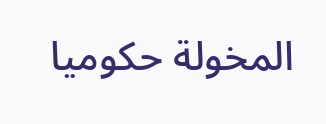المخولة حكوميا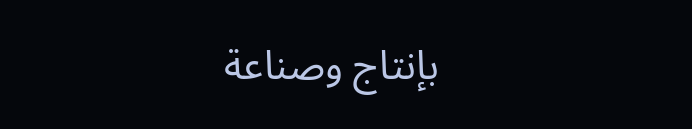بإنتاج وصناعة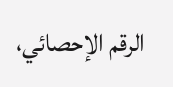الرقم الإحصائي،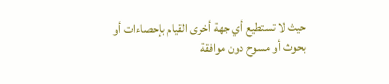حيث لا تستطيع أي جهة أخرى القيام بإحصاءات أو بحوث أو مسوح دون موافقة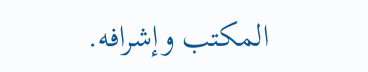المكتب وإشرافه.